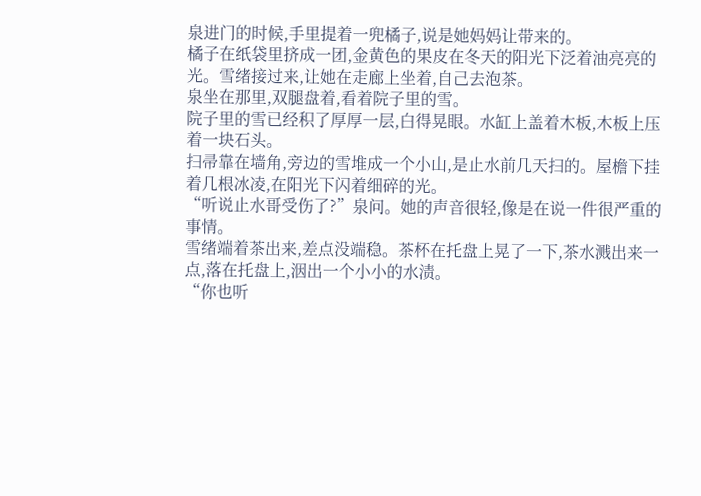泉进门的时候,手里提着一兜橘子,说是她妈妈让带来的。
橘子在纸袋里挤成一团,金黄色的果皮在冬天的阳光下泛着油亮亮的光。雪绪接过来,让她在走廊上坐着,自己去泡茶。
泉坐在那里,双腿盘着,看着院子里的雪。
院子里的雪已经积了厚厚一层,白得晃眼。水缸上盖着木板,木板上压着一块石头。
扫帚靠在墙角,旁边的雪堆成一个小山,是止水前几天扫的。屋檐下挂着几根冰凌,在阳光下闪着细碎的光。
“听说止水哥受伤了?”泉问。她的声音很轻,像是在说一件很严重的事情。
雪绪端着茶出来,差点没端稳。茶杯在托盘上晃了一下,茶水溅出来一点,落在托盘上,洇出一个小小的水渍。
“你也听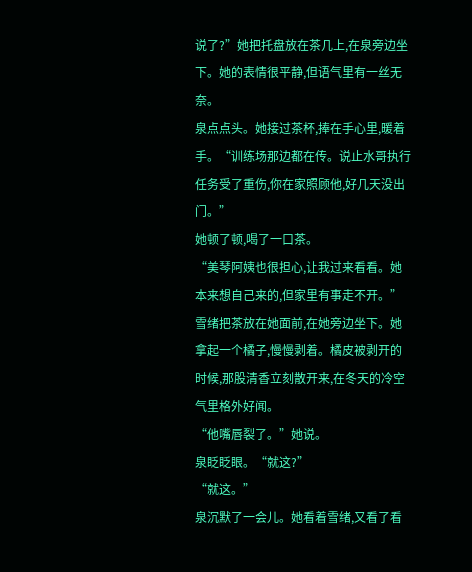说了?”她把托盘放在茶几上,在泉旁边坐下。她的表情很平静,但语气里有一丝无奈。
泉点点头。她接过茶杯,捧在手心里,暖着手。“训练场那边都在传。说止水哥执行任务受了重伤,你在家照顾他,好几天没出门。”
她顿了顿,喝了一口茶。
“美琴阿姨也很担心,让我过来看看。她本来想自己来的,但家里有事走不开。”
雪绪把茶放在她面前,在她旁边坐下。她拿起一个橘子,慢慢剥着。橘皮被剥开的时候,那股清香立刻散开来,在冬天的冷空气里格外好闻。
“他嘴唇裂了。”她说。
泉眨眨眼。“就这?”
“就这。”
泉沉默了一会儿。她看着雪绪,又看了看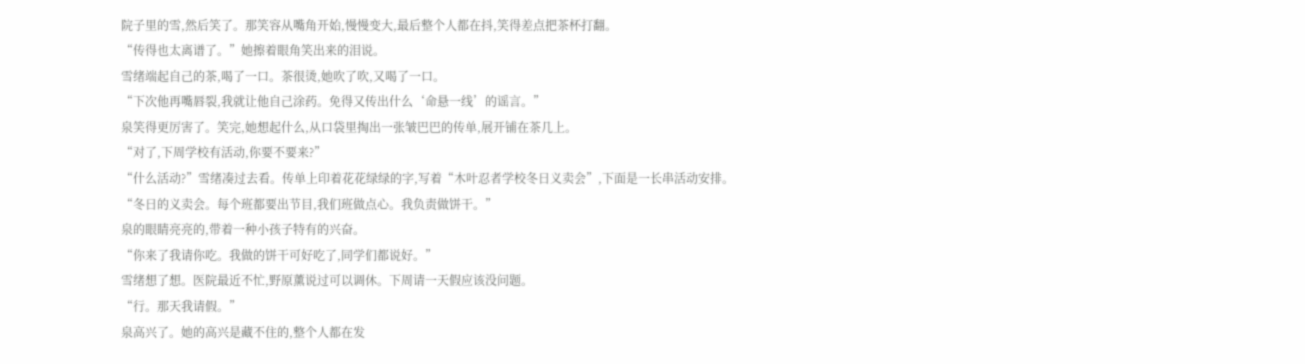院子里的雪,然后笑了。那笑容从嘴角开始,慢慢变大,最后整个人都在抖,笑得差点把茶杯打翻。
“传得也太离谱了。”她擦着眼角笑出来的泪说。
雪绪端起自己的茶,喝了一口。茶很烫,她吹了吹,又喝了一口。
“下次他再嘴唇裂,我就让他自己涂药。免得又传出什么‘命悬一线’的谣言。”
泉笑得更厉害了。笑完,她想起什么,从口袋里掏出一张皱巴巴的传单,展开铺在茶几上。
“对了,下周学校有活动,你要不要来?”
“什么活动?”雪绪凑过去看。传单上印着花花绿绿的字,写着“木叶忍者学校冬日义卖会”,下面是一长串活动安排。
“冬日的义卖会。每个班都要出节目,我们班做点心。我负责做饼干。”
泉的眼睛亮亮的,带着一种小孩子特有的兴奋。
“你来了我请你吃。我做的饼干可好吃了,同学们都说好。”
雪绪想了想。医院最近不忙,野原薰说过可以调休。下周请一天假应该没问题。
“行。那天我请假。”
泉高兴了。她的高兴是藏不住的,整个人都在发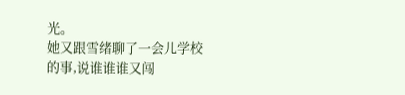光。
她又跟雪绪聊了一会儿学校的事,说谁谁谁又闯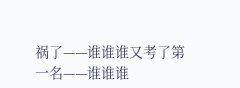祸了——谁谁谁又考了第一名——谁谁谁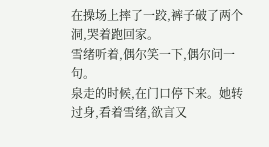在操场上摔了一跤,裤子破了两个洞,哭着跑回家。
雪绪听着,偶尔笑一下,偶尔问一句。
泉走的时候,在门口停下来。她转过身,看着雪绪,欲言又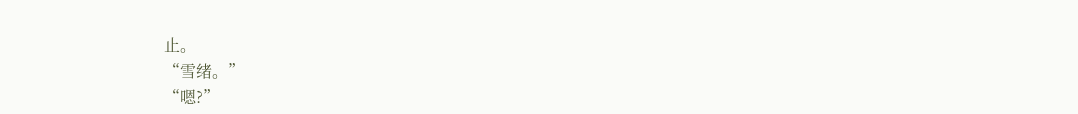止。
“雪绪。”
“嗯?”